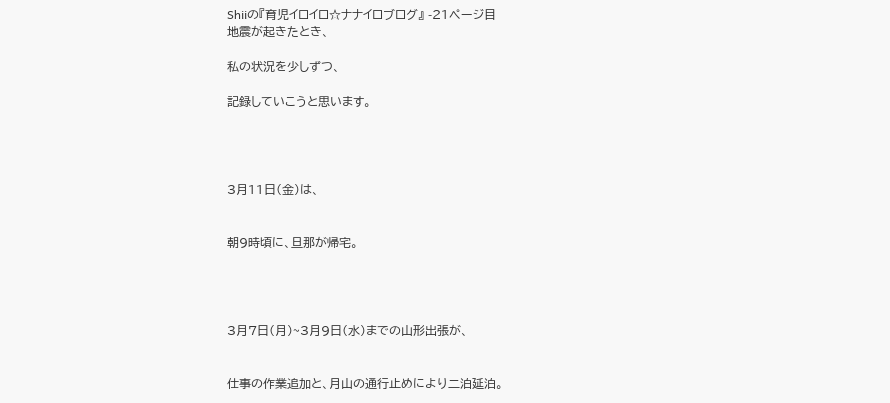Shiiの『育児イロイロ☆ナナイロブログ』 -21ページ目
地震が起きたとき、

私の状況を少しずつ、

記録していこうと思います。




3月11日(金)は、


朝9時頃に、旦那が帰宅。




3月7日(月)~3月9日(水)までの山形出張が、


仕事の作業追加と、月山の通行止めにより二泊延泊。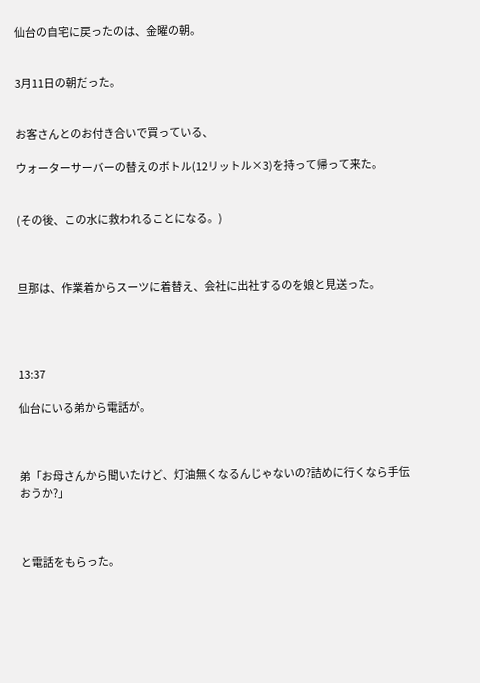仙台の自宅に戻ったのは、金曜の朝。


3月11日の朝だった。


お客さんとのお付き合いで買っている、

ウォーターサーバーの替えのボトル(12リットル×3)を持って帰って来た。


(その後、この水に救われることになる。)



旦那は、作業着からスーツに着替え、会社に出社するのを娘と見送った。




13:37

仙台にいる弟から電話が。



弟「お母さんから聞いたけど、灯油無くなるんじゃないの?詰めに行くなら手伝おうか?」



と電話をもらった。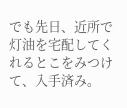でも先日、近所で灯油を宅配してくれるとこをみつけて、入手済み。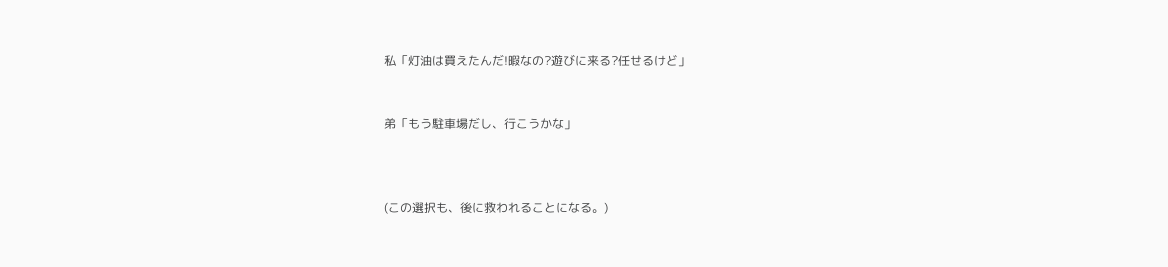私「灯油は買えたんだ!暇なの?遊びに来る?任せるけど」


弟「もう駐車場だし、行こうかな」



(この選択も、後に救われることになる。)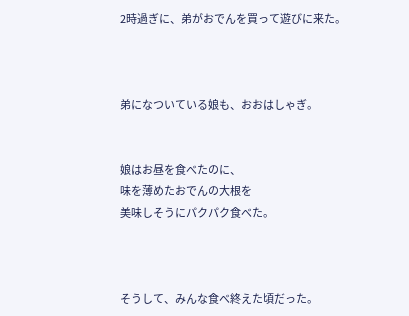2時過ぎに、弟がおでんを買って遊びに来た。



弟になついている娘も、おおはしゃぎ。


娘はお昼を食べたのに、
味を薄めたおでんの大根を
美味しそうにパクパク食べた。



そうして、みんな食べ終えた頃だった。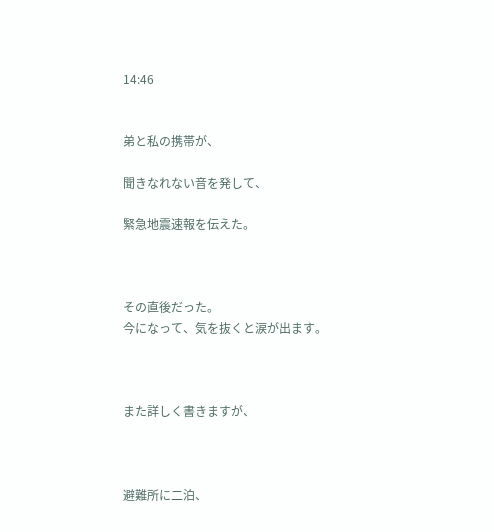14:46


弟と私の携帯が、

聞きなれない音を発して、

緊急地震速報を伝えた。



その直後だった。
今になって、気を抜くと涙が出ます。



また詳しく書きますが、



避難所に二泊、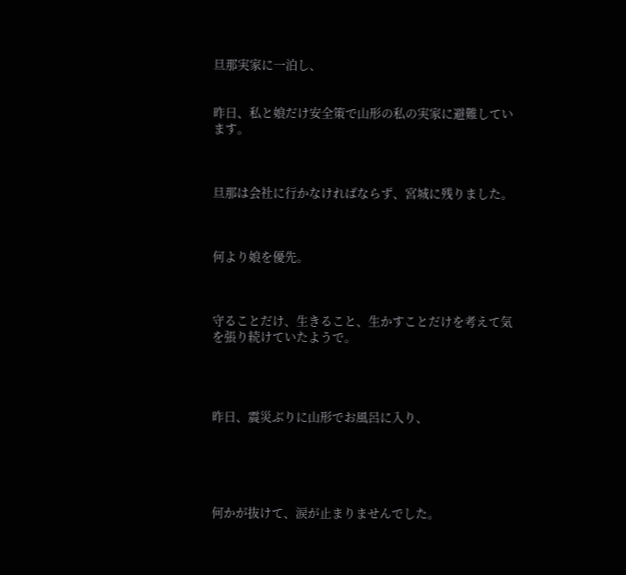旦那実家に一泊し、


昨日、私と娘だけ安全策で山形の私の実家に避難しています。



旦那は会社に行かなければならず、宮城に残りました。



何より娘を優先。



守ることだけ、生きること、生かすことだけを考えて気を張り続けていたようで。




昨日、震災ぶりに山形でお風呂に入り、





何かが抜けて、涙が止まりませんでした。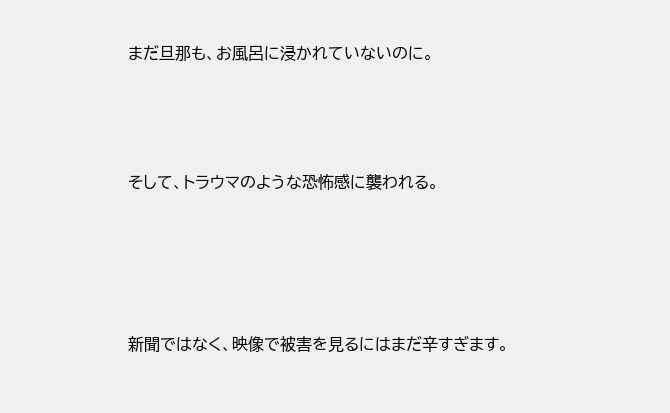まだ旦那も、お風呂に浸かれていないのに。



そして、トラウマのような恐怖感に襲われる。




新聞ではなく、映像で被害を見るにはまだ辛すぎます。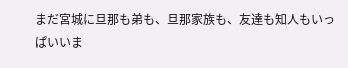まだ宮城に旦那も弟も、旦那家族も、友達も知人もいっぱいいま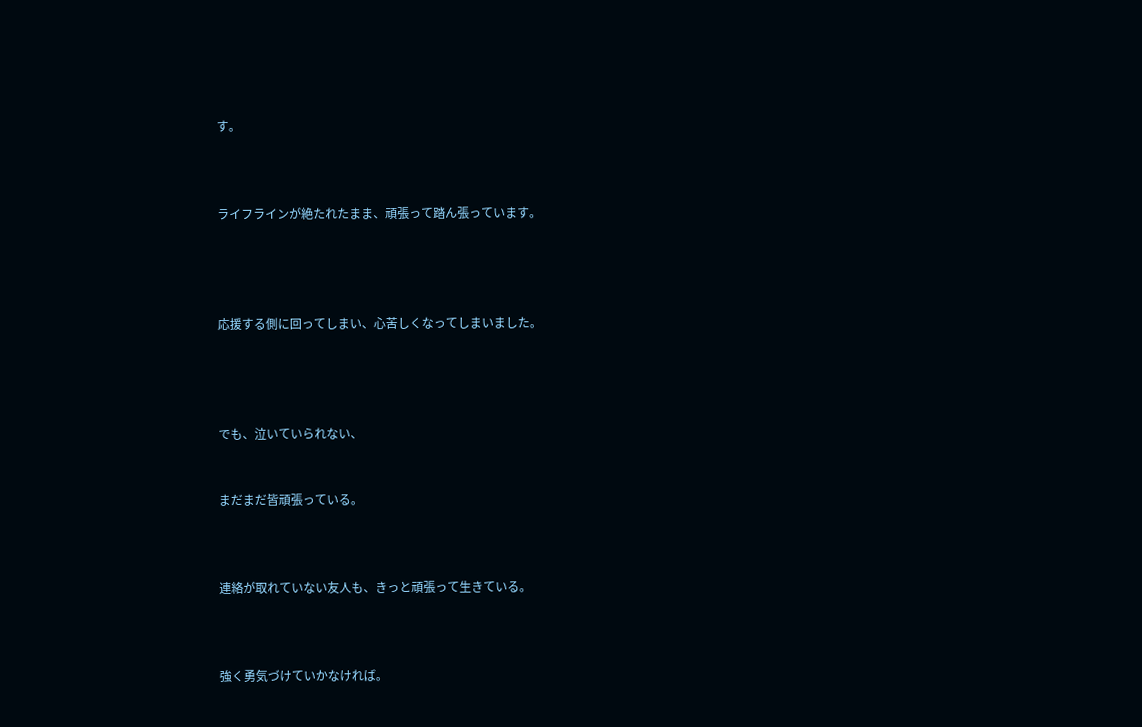す。



ライフラインが絶たれたまま、頑張って踏ん張っています。




応援する側に回ってしまい、心苦しくなってしまいました。




でも、泣いていられない、


まだまだ皆頑張っている。



連絡が取れていない友人も、きっと頑張って生きている。



強く勇気づけていかなければ。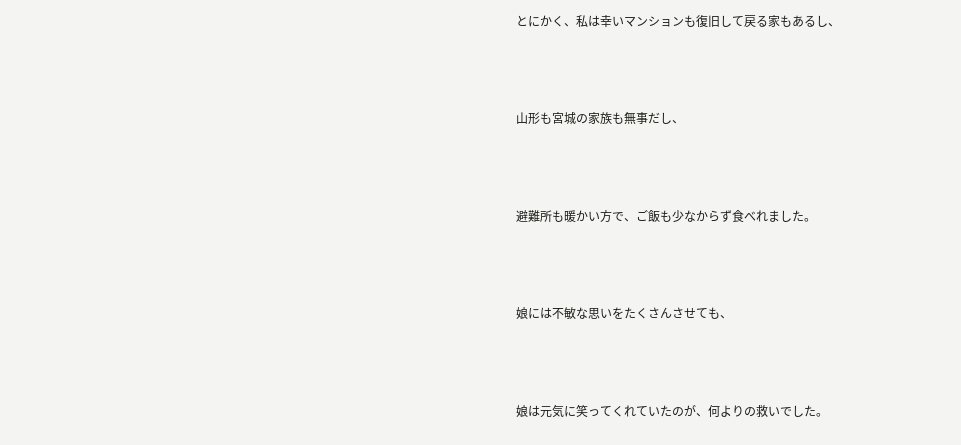とにかく、私は幸いマンションも復旧して戻る家もあるし、



山形も宮城の家族も無事だし、



避難所も暖かい方で、ご飯も少なからず食べれました。



娘には不敏な思いをたくさんさせても、



娘は元気に笑ってくれていたのが、何よりの救いでした。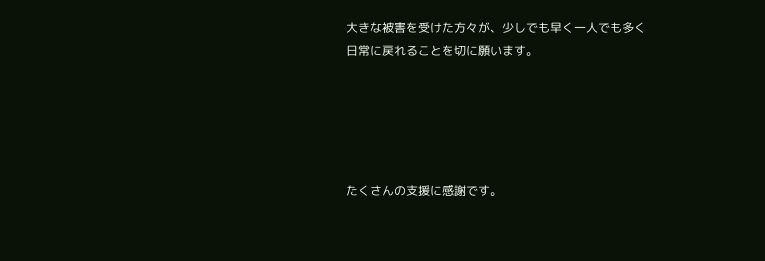大きな被害を受けた方々が、少しでも早く一人でも多く日常に戻れることを切に願います。





たくさんの支援に感謝です。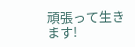頑張って生きます!